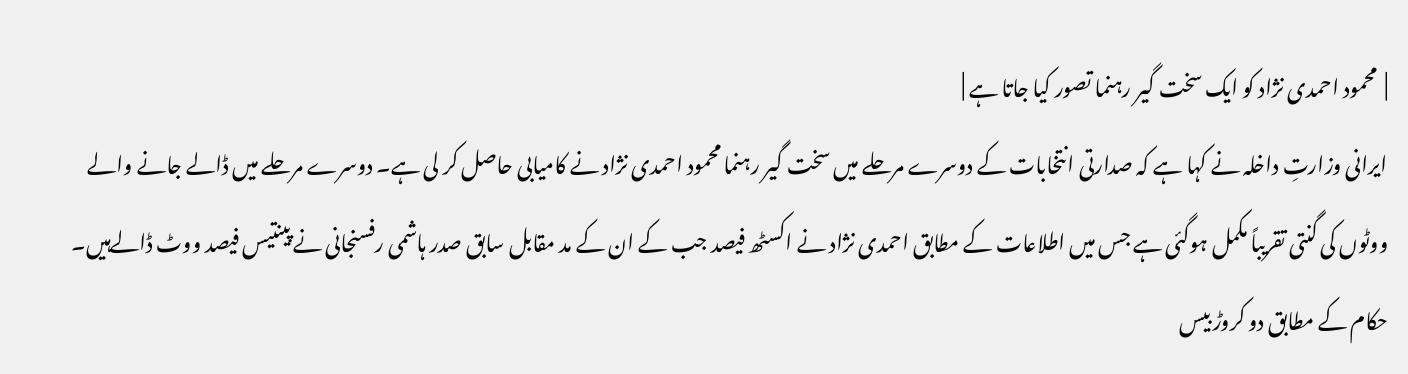|  محمود احمدی نژاد کو ایک سخت گیر رہنما تصور کیا جاتا ہے |
ایرانی وزارتِ داخلہ نے کہا ہے کہ صدارتی انتخابات کے دوسرے مرحلے میں سخت گیر رہنما محمود احمدی نژاد نے کامیابی حاصل کر لی ہے۔ دوسرے مرحلے میں ڈالے جانے والے ووٹوں کی گنتی تقریباً مکمل ہوگئی ہے جس میں اطلاعات کے مطابق احمدی نژاد نے اکسٹھ فیصد جب کے ان کے مد مقابل سابق صدر ہاشمی رفسنجانی نے پینتیس فیصد ووٹ ڈالےہیں۔ حکام کے مطابق دو کروڑ بیس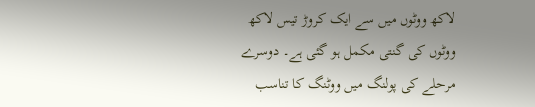لاکھ ووٹوں میں سے ایک کروڑ تیس لاکھ ووٹوں کی گنتی مکمل ہو گئی ہے۔ دوسرے مرحلے کی پولنگ میں ووٹنگ کا تناسب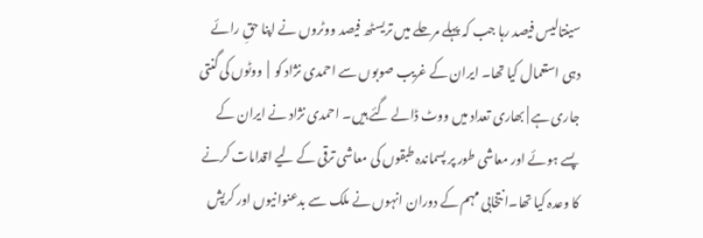سینتالیس فیصد رہا جب کہ پہلے مرحلے میں تریسٹھ فیصد ووٹروں نے اپنا حقِ رائے دہی استعمال کیا تھا۔ ایران کے غریب صوبوں سے احمدی نژاد کو  |  ووٹوں کی گنتی جاری ہے | بھاری تعداد میں ووٹ ڈالے گئے ہیں۔ احمدی نژاد نے ایران کے پسے ہوئے اور معاشی طور پر پسماندہ طبقوں کی معاشی ترقی کے لیے اقدامات کرنے کا وعدہ کیا تھا۔انتخابی مہم کے دوران انہوں نے ملک سے بدعنوانیوں اور کرپش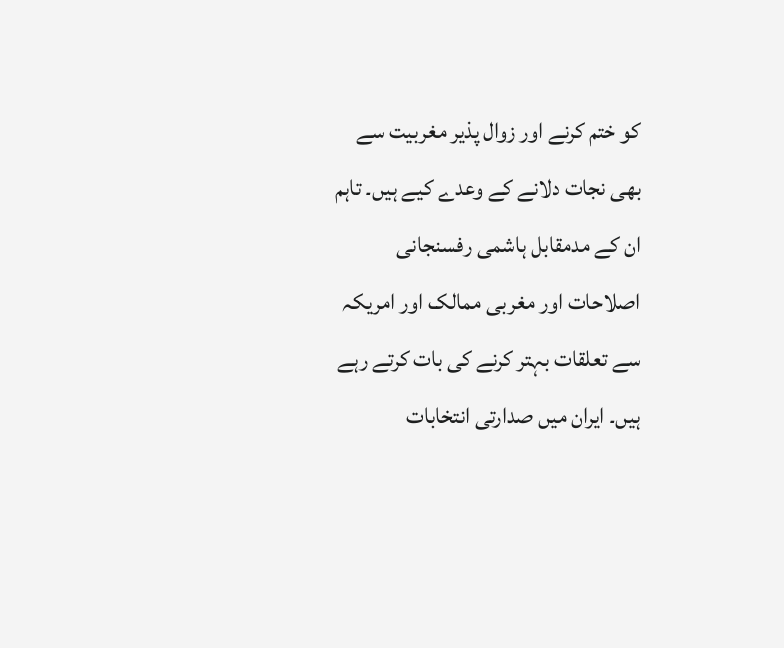کو ختم کرنے اور زوال پذیر مغربیت سے بھی نجات دلانے کے وعدے کیے ہیں۔ تاہم ان کے مدمقابل ہاشمی رفسنجانی اصلاحات اور مغربی ممالک اور امریکہ سے تعلقات بہتر کرنے کی بات کرتے رہے ہیں۔ ایران میں صدارتی انتخابات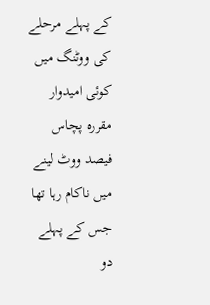کے پہلے مرحلے کی ووٹنگ میں کوئی امیدوار مقررہ پچاس فیصد ووٹ لینے میں ناکام رہا تھا جس کے پہلے دو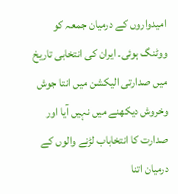امیدواروں کے درمیان جمعہ کو ووٹنگ ہوئی۔ ایران کی انتخابی تاریخ میں صدارتی الیکشن میں انتا جوش وخروش دیکھنے میں نہیں آیا اور صدارت کا انتخاباب لڑنے والوں کے درمیان اتنا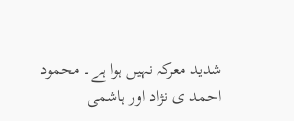شدید معرکہ نہیں ہوا ہے۔ محمود احمد ی نژاد اور ہاشمی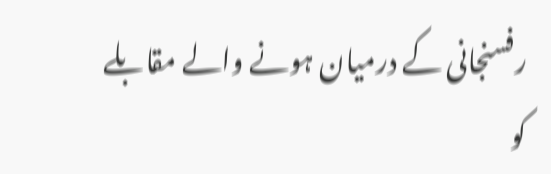رفسنجانی کے درمیان ہونے والے مقابلے کو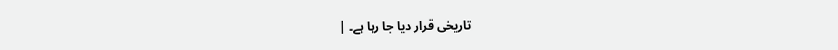تاریخی قرار دیا جا رہا ہے۔ |